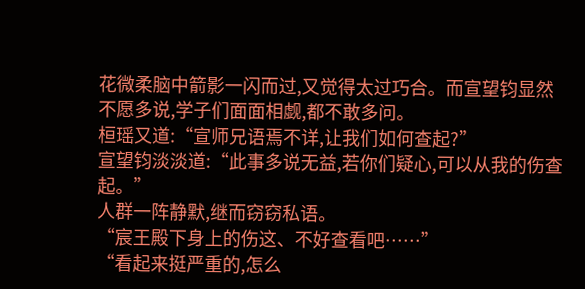花微柔脑中箭影一闪而过,又觉得太过巧合。而宣望钧显然不愿多说,学子们面面相觑,都不敢多问。
桓瑶又道:“宣师兄语焉不详,让我们如何查起?”
宣望钧淡淡道:“此事多说无益,若你们疑心,可以从我的伤查起。”
人群一阵静默,继而窃窃私语。
“宸王殿下身上的伤这、不好查看吧……”
“看起来挺严重的,怎么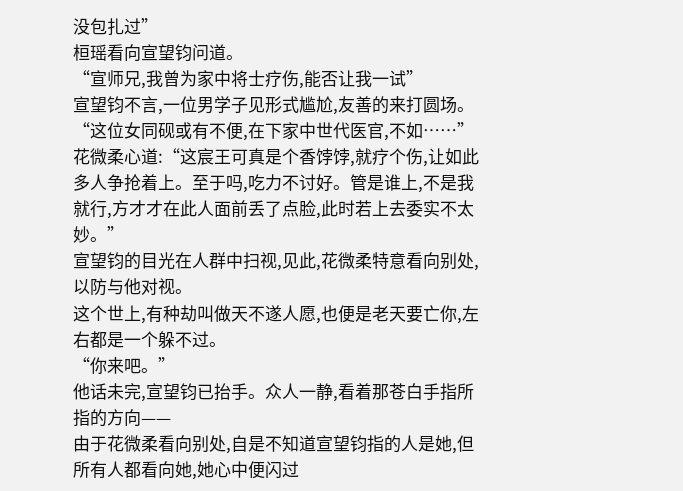没包扎过”
桓瑶看向宣望钧问道。
“宣师兄,我曾为家中将士疗伤,能否让我一试”
宣望钧不言,一位男学子见形式尴尬,友善的来打圆场。
“这位女同砚或有不便,在下家中世代医官,不如……”
花微柔心道:“这宸王可真是个香饽饽,就疗个伤,让如此多人争抢着上。至于吗,吃力不讨好。管是谁上,不是我就行,方才才在此人面前丢了点脸,此时若上去委实不太妙。”
宣望钧的目光在人群中扫视,见此,花微柔特意看向别处,以防与他对视。
这个世上,有种劫叫做天不遂人愿,也便是老天要亡你,左右都是一个躲不过。
“你来吧。”
他话未完,宣望钧已抬手。众人一静,看着那苍白手指所指的方向——
由于花微柔看向别处,自是不知道宣望钧指的人是她,但所有人都看向她,她心中便闪过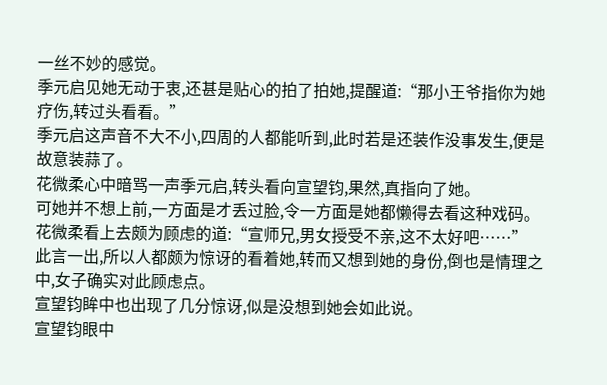一丝不妙的感觉。
季元启见她无动于衷,还甚是贴心的拍了拍她,提醒道:“那小王爷指你为她疗伤,转过头看看。”
季元启这声音不大不小,四周的人都能听到,此时若是还装作没事发生,便是故意装蒜了。
花微柔心中暗骂一声季元启,转头看向宣望钧,果然,真指向了她。
可她并不想上前,一方面是才丢过脸,令一方面是她都懒得去看这种戏码。
花微柔看上去颇为顾虑的道:“宣师兄,男女授受不亲,这不太好吧……”
此言一出,所以人都颇为惊讶的看着她,转而又想到她的身份,倒也是情理之中,女子确实对此顾虑点。
宣望钧眸中也出现了几分惊讶,似是没想到她会如此说。
宣望钧眼中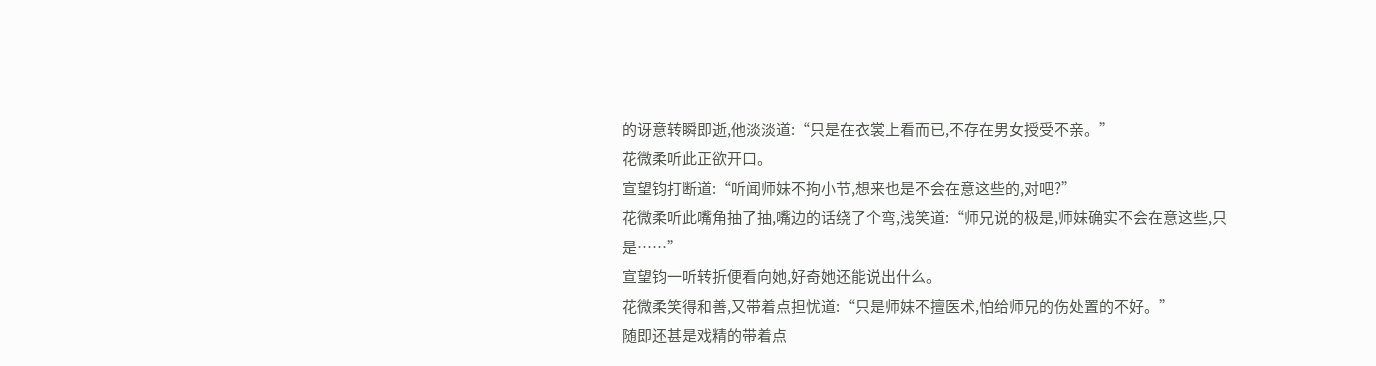的讶意转瞬即逝,他淡淡道:“只是在衣裳上看而已,不存在男女授受不亲。”
花微柔听此正欲开口。
宣望钧打断道:“听闻师妹不拘小节,想来也是不会在意这些的,对吧?”
花微柔听此嘴角抽了抽,嘴边的话绕了个弯,浅笑道:“师兄说的极是,师妹确实不会在意这些,只是……”
宣望钧一听转折便看向她,好奇她还能说出什么。
花微柔笑得和善,又带着点担忧道:“只是师妹不擅医术,怕给师兄的伤处置的不好。”
随即还甚是戏精的带着点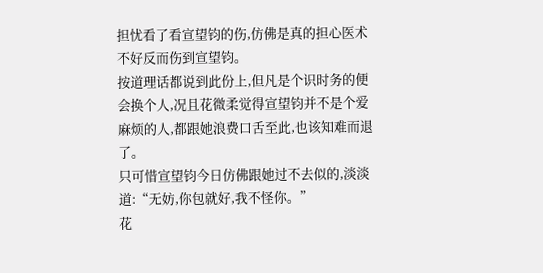担忧看了看宣望钧的伤,仿佛是真的担心医术不好反而伤到宣望钧。
按道理话都说到此份上,但凡是个识时务的便会换个人,况且花微柔觉得宣望钧并不是个爱麻烦的人,都跟她浪费口舌至此,也该知难而退了。
只可惜宣望钧今日仿佛跟她过不去似的,淡淡道:“无妨,你包就好,我不怪你。”
花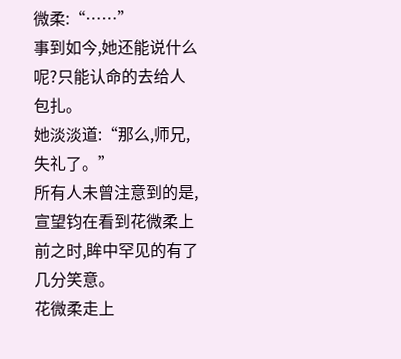微柔:“……”
事到如今,她还能说什么呢?只能认命的去给人包扎。
她淡淡道:“那么,师兄,失礼了。”
所有人未曾注意到的是,宣望钧在看到花微柔上前之时,眸中罕见的有了几分笑意。
花微柔走上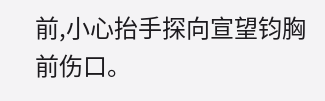前,小心抬手探向宣望钧胸前伤口。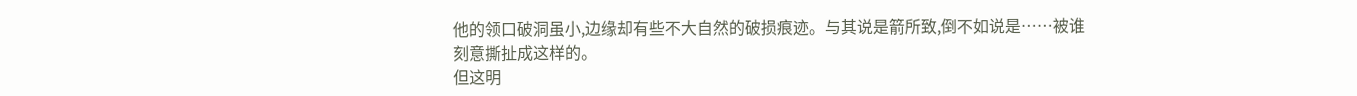他的领口破洞虽小,边缘却有些不大自然的破损痕迹。与其说是箭所致,倒不如说是……被谁刻意撕扯成这样的。
但这明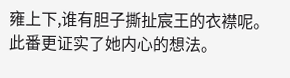雍上下,谁有胆子撕扯宸王的衣襟呢。
此番更证实了她内心的想法。